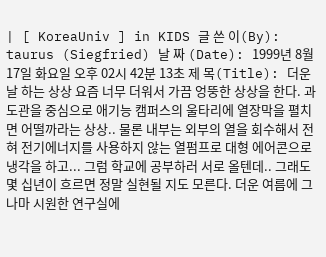| [ KoreaUniv ] in KIDS 글 쓴 이(By): taurus (Siegfried) 날 짜 (Date): 1999년 8월 17일 화요일 오후 02시 42분 13초 제 목(Title): 더운 날 하는 상상 요즘 너무 더워서 가끔 엉뚱한 상상을 한다. 과도관을 중심으로 애기능 캠퍼스의 울타리에 열장막을 펼치면 어떨까라는 상상.. 물론 내부는 외부의 열을 회수해서 전혀 전기에너지를 사용하지 않는 열펌프로 대형 에어콘으로 냉각을 하고... 그럼 학교에 공부하러 서로 올텐데.. 그래도 몇 십년이 흐르면 정말 실현될 지도 모른다. 더운 여름에 그나마 시원한 연구실에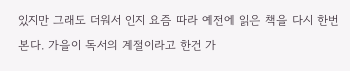있지만 그래도 더워서 인지 요즘 따라 예전에 읽은 책을 다시 한번 본다. 가을이 독서의 계절이라고 한건 가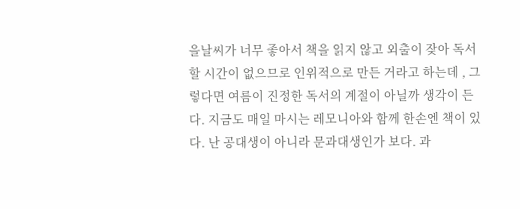을날씨가 너무 좋아서 책을 읽지 않고 외출이 잦아 독서할 시간이 없으므로 인위적으로 만든 거라고 하는데 , 그렇다면 여름이 진정한 독서의 계절이 아닐까 생각이 든다. 지금도 매일 마시는 레모니아와 함께 한손엔 책이 있다. 난 공대생이 아니라 문과대생인가 보다. 과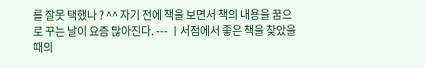를 잘못 택했나 ? ^^ 자기 전에 책을 보면서 책의 내용을 꿈으로 꾸는 날이 요즘 많아진다. --- ㅣ서점에서 좋은 책을 찾았을 때의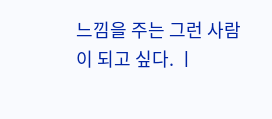느낌을 주는 그런 사람이 되고 싶다. ㅣ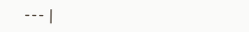--- |